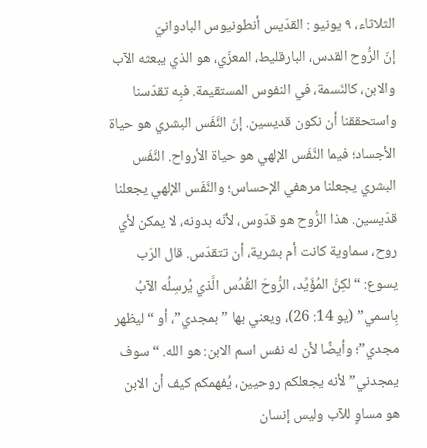الثلاثاء، ٩ يونيو : القدّيس أنطونيوس البادوانيّ
إنّ الرُّوح القدس، البارقليط، المعزّي، هو الذي يبعثه الآب والابن، كالنَسمة، في النفوس المستقيمة. فبِه تقدّسنا واستحققنا أن نكون قديسين. إنّ النَّفَس البشري هو حياة الأجساد؛ فيما النَّفَس الإلهي هو حياة الأرواح. النَّفَس البشري يجعلنا مرهفي الإحساس؛ والنَّفَس الإلهي يجعلنا قدّيسين. هذا الرُّوح هو قدّوس، لأنّه بدونه، لا يمكن لأي روح، سماوية كانت أم بشرية، أن تتقدّس. قال الرّب يسوع: “لكِنَّ المُؤَيِّد، الرُّوحَ القُدُس الَّذي يُرسِلُه الآبُ بِاسمي” (يو 14: 26)، ويعني بها ” بمجدي”، أو “ليظهر مجدي”؛ وأيضًا لأن له نفس اسم الابن: هو الله. “سوف يمجدني” لأنه يجعلكم روحيين، يُفهمكم كيف أن الابن هو مساوٍ للآب وليس إنسان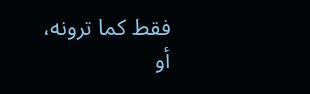فقط كما ترونه، أو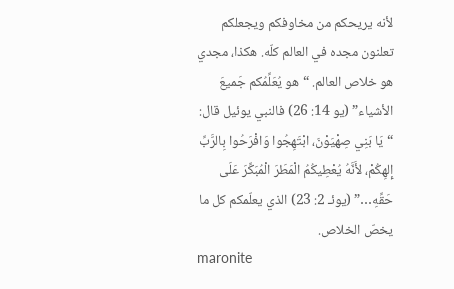لأنه يريحكم من مخاوفكم ويجعلكم تعلنون مجده في العالم كلّه. هكذا، مجدي هو خلاص العالم. “هو يُعَلِّمُكم جَميعَ الأشياء” (يو 14: 26) فالنبي يوئيل قال: “يَا بَنِي صِهْيَوْنَ، ابْتَهِجُوا وَافْرَحُوا بِالرَّبِّ إِلهِكُمْ، لأَنَّهُ يُعْطِيكُمُ الْمَطَرَ الْمُبَكِّرَ عَلَى حَقِّهِ…” (يوئـ 2: 23) الذي يعلّمكم كل ما يخصّ الخلاص.
maronite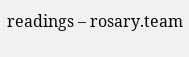readings – rosary.team